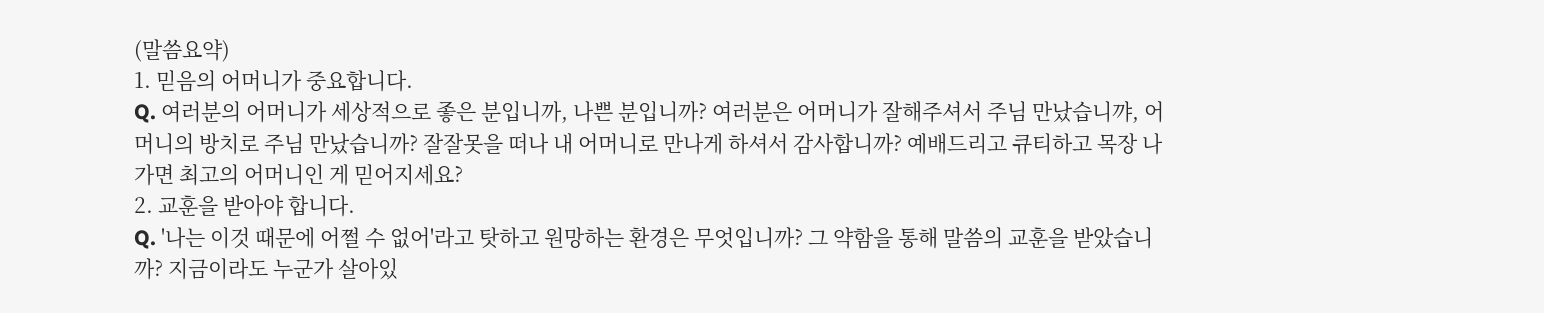(말씀요약)
1. 믿음의 어머니가 중요합니다.
Q. 여러분의 어머니가 세상적으로 좋은 분입니까, 나쁜 분입니까? 여러분은 어머니가 잘해주셔서 주님 만났습니꺄, 어머니의 방치로 주님 만났습니까? 잘잘못을 떠나 내 어머니로 만나게 하셔서 감사합니까? 예배드리고 큐티하고 목장 나가면 최고의 어머니인 게 믿어지세요?
2. 교훈을 받아야 합니다.
Q. '나는 이것 때문에 어쩔 수 없어'라고 탓하고 원망하는 환경은 무엇입니까? 그 약함을 통해 말씀의 교훈을 받았습니까? 지금이라도 누군가 살아있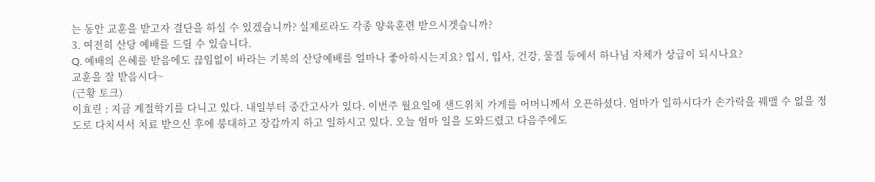는 동안 교훈을 받고자 결단을 하실 수 있겠습니까? 실제로라도 각종 양육훈련 받으시겟습니까?
3. 여전히 산당 예배를 드릴 수 있습니다.
Q. 예배의 은혜를 받음에도 끊임없이 바라는 기복의 산당예배를 얼마나 좋아하시는지요? 입시, 입사, 건강, 물질 등에서 하나님 자체가 상급이 되시나요?
교훈을 잘 받읍시다~
(근황 토크)
이효린 : 지금 계절학기를 다니고 있다. 내일부터 중간고사가 있다. 이번주 월요일에 샌드위치 가게를 어머니께서 오픈하셨다. 엄마가 일하시다가 손가락을 꿰맬 수 없을 정도로 다치셔서 치료 받으신 후에 붕대하고 장갑까지 하고 일하시고 있다. 오늘 엄마 일을 도와드렸고 다음주에도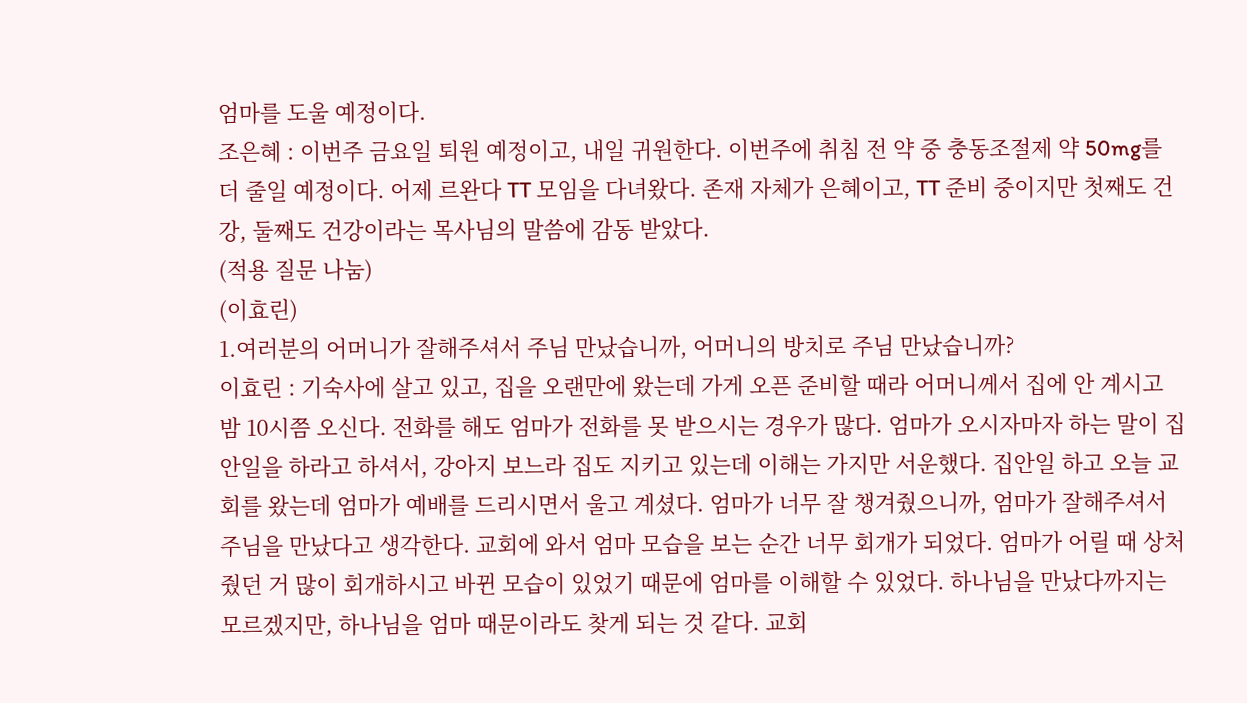엄마를 도울 예정이다.
조은혜 : 이번주 금요일 퇴원 예정이고, 내일 귀원한다. 이번주에 취침 전 약 중 충동조절제 약 50mg를 더 줄일 예정이다. 어제 르완다 TT 모임을 다녀왔다. 존재 자체가 은혜이고, TT 준비 중이지만 첫째도 건강, 둘째도 건강이라는 목사님의 말씀에 감동 받았다.
(적용 질문 나눔)
(이효린)
1.여러분의 어머니가 잘해주셔서 주님 만났습니까, 어머니의 방치로 주님 만났습니까?
이효린 : 기숙사에 살고 있고, 집을 오랜만에 왔는데 가게 오픈 준비할 때라 어머니께서 집에 안 계시고 밤 10시쯤 오신다. 전화를 해도 엄마가 전화를 못 받으시는 경우가 많다. 엄마가 오시자마자 하는 말이 집안일을 하라고 하셔서, 강아지 보느라 집도 지키고 있는데 이해는 가지만 서운했다. 집안일 하고 오늘 교회를 왔는데 엄마가 예배를 드리시면서 울고 계셨다. 엄마가 너무 잘 챙겨줬으니까, 엄마가 잘해주셔서 주님을 만났다고 생각한다. 교회에 와서 엄마 모습을 보는 순간 너무 회개가 되었다. 엄마가 어릴 때 상처줬던 거 많이 회개하시고 바뀐 모습이 있었기 때문에 엄마를 이해할 수 있었다. 하나님을 만났다까지는 모르겠지만, 하나님을 엄마 때문이라도 찾게 되는 것 같다. 교회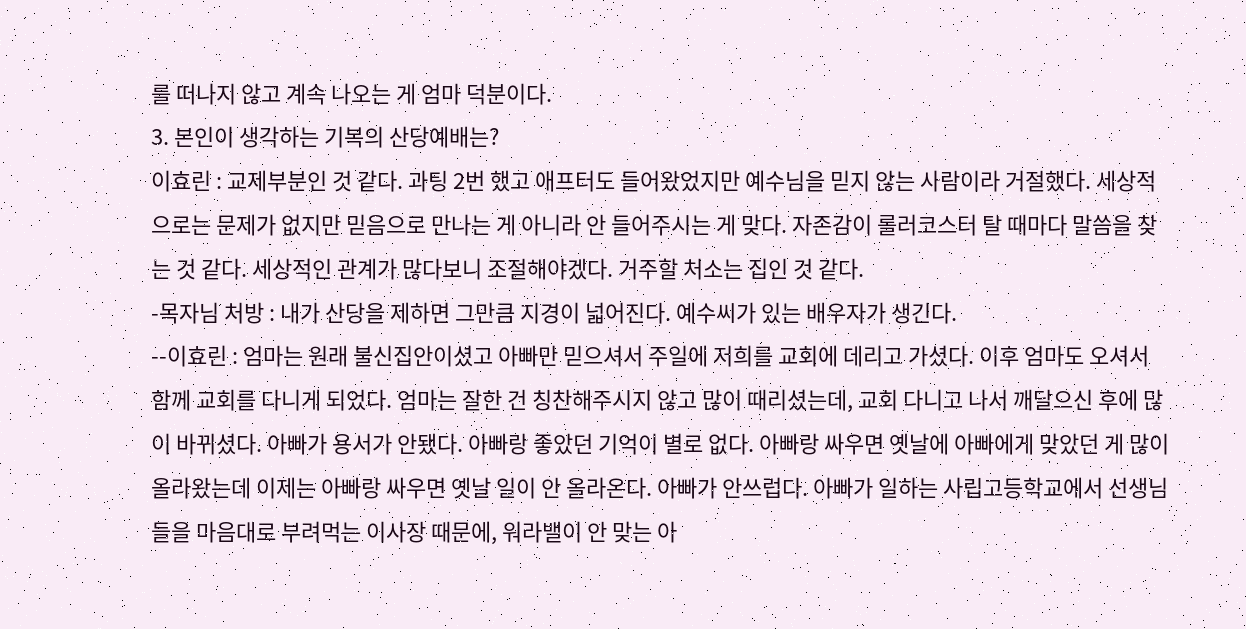를 떠나지 않고 계속 나오는 게 엄마 덕분이다.
3. 본인이 생각하는 기복의 산당예배는?
이효린 : 교제부분인 것 같다. 과팅 2번 했고 애프터도 들어왔었지만 예수님을 믿지 않는 사람이라 거절했다. 세상적으로는 문제가 없지만 믿음으로 만나는 게 아니라 안 들어주시는 게 맞다. 자존감이 롤러코스터 탈 때마다 말씀을 찾는 것 같다. 세상적인 관계가 많다보니 조절해야겠다. 거주할 처소는 집인 것 같다.
-목자님 처방 : 내가 산당을 제하면 그만큼 지경이 넓어진다. 예수씨가 있는 배우자가 생긴다.
--이효린 : 엄마는 원래 불신집안이셨고 아빠만 믿으셔서 주일에 저희를 교회에 데리고 가셨다. 이후 엄마도 오셔서 함께 교회를 다니게 되었다. 엄마는 잘한 건 칭찬해주시지 않고 많이 때리셨는데, 교회 다니고 나서 깨달으신 후에 많이 바뀌셨다. 아빠가 용서가 안됐다. 아빠랑 좋았던 기억이 별로 없다. 아빠랑 싸우면 옛날에 아빠에게 맞았던 게 많이 올라왔는데 이제는 아빠랑 싸우면 옛날 일이 안 올라온다. 아빠가 안쓰럽다. 아빠가 일하는 사립고등학교에서 선생님들을 마음대로 부려먹는 이사장 때문에, 워라밸이 안 맞는 아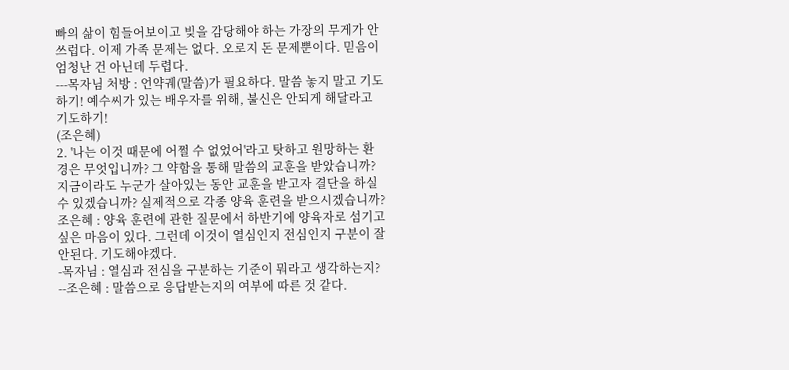빠의 삶이 힘들어보이고 빚을 감당해야 하는 가장의 무게가 안쓰럽다. 이제 가족 문제는 없다. 오로지 돈 문제뿐이다. 믿음이 엄청난 건 아닌데 두렵다.
---목자님 처방 : 언약궤(말씀)가 필요하다. 말씀 놓지 말고 기도하기! 예수씨가 있는 배우자를 위해, 불신은 안되게 해달라고 기도하기!
(조은혜)
2. '나는 이것 때문에 어쩔 수 없었어'라고 탓하고 원망하는 환경은 무엇입니까? 그 약함을 통해 말씀의 교훈을 받았습니까? 지금이라도 누군가 살아있는 동안 교훈을 받고자 결단을 하실 수 있겠습니까? 실제적으로 각종 양육 훈련을 받으시겠습니까?
조은혜 : 양육 훈련에 관한 질문에서 하반기에 양육자로 섬기고 싶은 마음이 있다. 그런데 이것이 열심인지 전심인지 구분이 잘 안된다. 기도해야겠다.
-목자님 : 열심과 전심을 구분하는 기준이 뭐라고 생각하는지?
--조은혜 : 말씀으로 응답받는지의 여부에 따른 것 같다.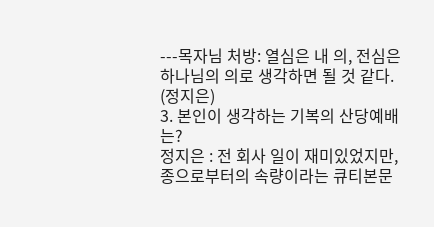---목자님 처방: 열심은 내 의, 전심은 하나님의 의로 생각하면 될 것 같다.
(정지은)
3. 본인이 생각하는 기복의 산당예배는?
정지은 : 전 회사 일이 재미있었지만, 종으로부터의 속량이라는 큐티본문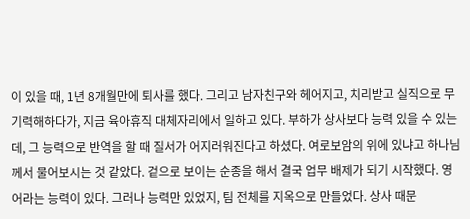이 있을 때, 1년 8개월만에 퇴사를 했다. 그리고 남자친구와 헤어지고, 치리받고 실직으로 무기력해하다가, 지금 육아휴직 대체자리에서 일하고 있다. 부하가 상사보다 능력 있을 수 있는데, 그 능력으로 반역을 할 때 질서가 어지러워진다고 하셨다. 여로보암의 위에 있냐고 하나님께서 물어보시는 것 같았다. 겉으로 보이는 순종을 해서 결국 업무 배제가 되기 시작했다. 영어라는 능력이 있다. 그러나 능력만 있었지, 팀 전체를 지옥으로 만들었다. 상사 때문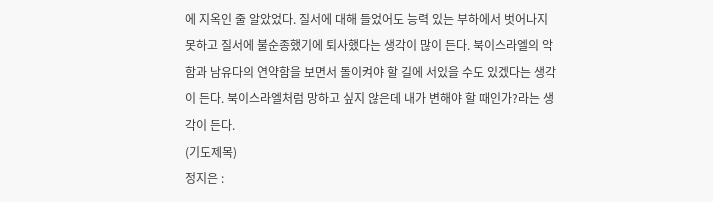에 지옥인 줄 알았었다. 질서에 대해 들었어도 능력 있는 부하에서 벗어나지 못하고 질서에 불순종했기에 퇴사했다는 생각이 많이 든다. 북이스라엘의 악함과 남유다의 연약함을 보면서 돌이켜야 할 길에 서있을 수도 있겠다는 생각이 든다. 북이스라엘처럼 망하고 싶지 않은데 내가 변해야 할 때인가?라는 생각이 든다.
(기도제목)
정지은 :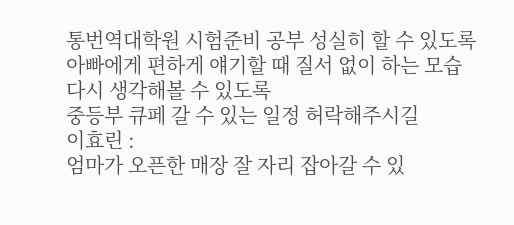통번역대학원 시험준비 공부 성실히 할 수 있도록
아빠에게 편하게 얘기할 때 질서 없이 하는 모습 다시 생각해볼 수 있도록
중등부 큐페 갈 수 있는 일정 허락해주시길
이효린 :
엄마가 오픈한 매장 잘 자리 잡아갈 수 있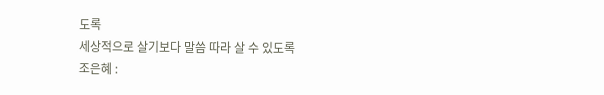도록
세상적으로 살기보다 말씀 따라 살 수 있도록
조은혜 :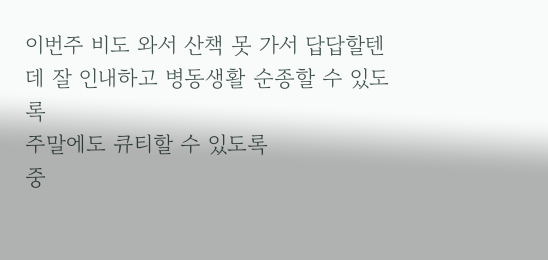이번주 비도 와서 산책 못 가서 답답할텐데 잘 인내하고 병동생활 순종할 수 있도록
주말에도 큐티할 수 있도록
중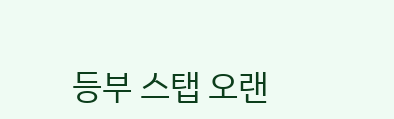등부 스탭 오랜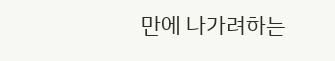만에 나가려하는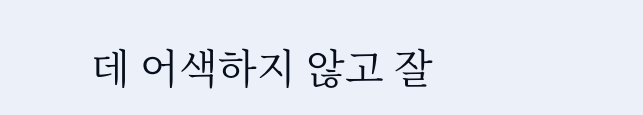데 어색하지 않고 잘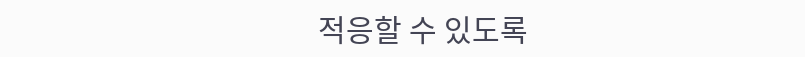적응할 수 있도록